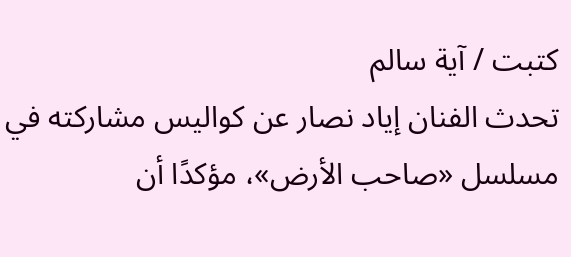كتبت / آية سالم
تحدث الفنان إياد نصار عن كواليس مشاركته في مسلسل «صاحب الأرض»، مؤكدًا أن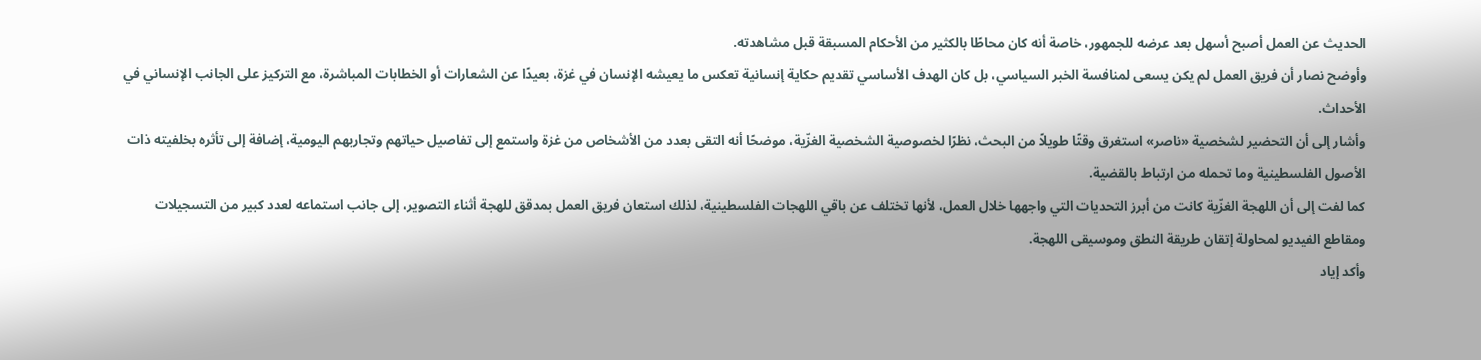الحديث عن العمل أصبح أسهل بعد عرضه للجمهور، خاصة أنه كان محاطًا بالكثير من الأحكام المسبقة قبل مشاهدته.
وأوضح نصار أن فريق العمل لم يكن يسعى لمنافسة الخبر السياسي، بل كان الهدف الأساسي تقديم حكاية إنسانية تعكس ما يعيشه الإنسان في غزة، بعيدًا عن الشعارات أو الخطابات المباشرة، مع التركيز على الجانب الإنساني في الأحداث.
وأشار إلى أن التحضير لشخصية «ناصر» استغرق وقتًا طويلاً من البحث، نظرًا لخصوصية الشخصية الغزّية، موضحًا أنه التقى بعدد من الأشخاص من غزة واستمع إلى تفاصيل حياتهم وتجاربهم اليومية، إضافة إلى تأثره بخلفيته ذات الأصول الفلسطينية وما تحمله من ارتباط بالقضية.
كما لفت إلى أن اللهجة الغزّية كانت من أبرز التحديات التي واجهها خلال العمل، لأنها تختلف عن باقي اللهجات الفلسطينية، لذلك استعان فريق العمل بمدقق للهجة أثناء التصوير، إلى جانب استماعه لعدد كبير من التسجيلات ومقاطع الفيديو لمحاولة إتقان طريقة النطق وموسيقى اللهجة.
وأكد إياد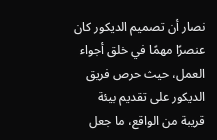نصار أن تصميم الديكور كان عنصرًا مهمًا في خلق أجواء العمل، حيث حرص فريق الديكور على تقديم بيئة قريبة من الواقع، ما جعل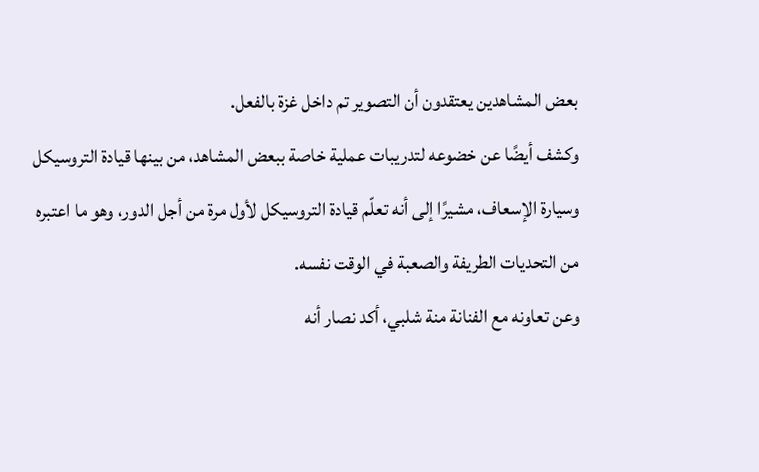بعض المشاهدين يعتقدون أن التصوير تم داخل غزة بالفعل.
وكشف أيضًا عن خضوعه لتدريبات عملية خاصة ببعض المشاهد، من بينها قيادة التروسيكل وسيارة الإسعاف، مشيرًا إلى أنه تعلّم قيادة التروسيكل لأول مرة من أجل الدور، وهو ما اعتبره من التحديات الطريفة والصعبة في الوقت نفسه.
وعن تعاونه مع الفنانة منة شلبي، أكد نصار أنه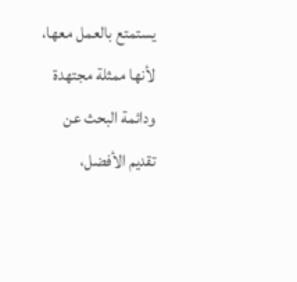يستمتع بالعمل معها، لأنها ممثلة مجتهدة ودائمة البحث عن تقديم الأفضل،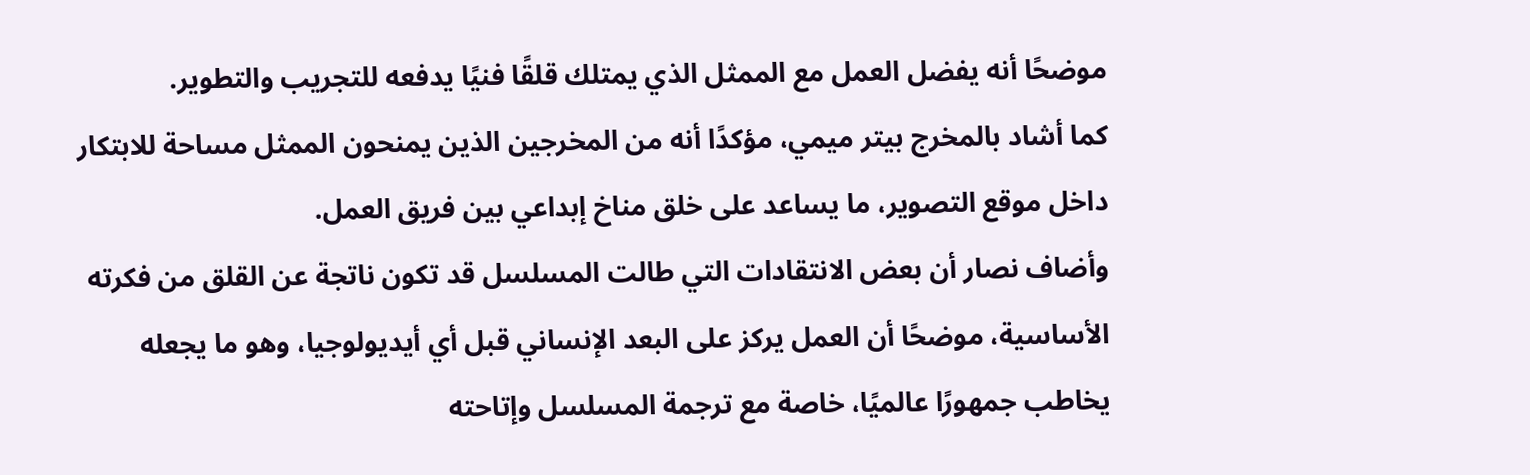موضحًا أنه يفضل العمل مع الممثل الذي يمتلك قلقًا فنيًا يدفعه للتجريب والتطوير.
كما أشاد بالمخرج بيتر ميمي، مؤكدًا أنه من المخرجين الذين يمنحون الممثل مساحة للابتكار داخل موقع التصوير، ما يساعد على خلق مناخ إبداعي بين فريق العمل.
وأضاف نصار أن بعض الانتقادات التي طالت المسلسل قد تكون ناتجة عن القلق من فكرته الأساسية، موضحًا أن العمل يركز على البعد الإنساني قبل أي أيديولوجيا، وهو ما يجعله يخاطب جمهورًا عالميًا، خاصة مع ترجمة المسلسل وإتاحته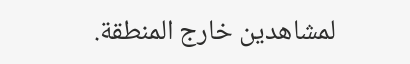لمشاهدين خارج المنطقة.